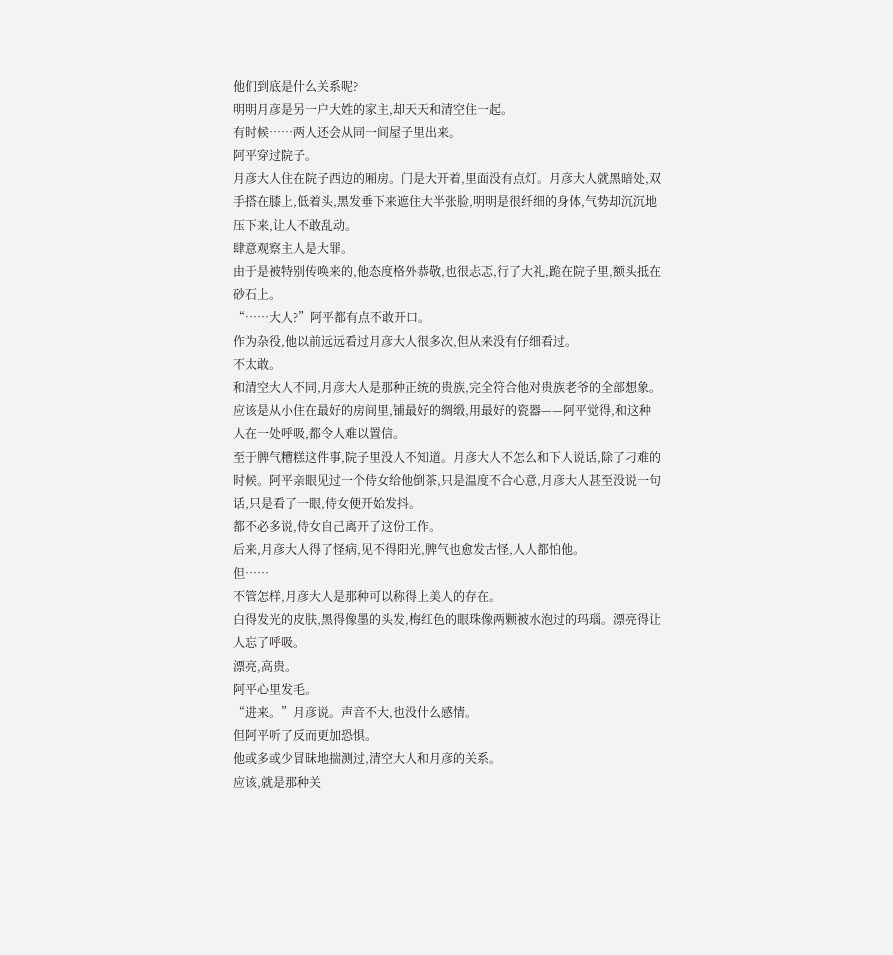他们到底是什么关系呢?
明明月彦是另一户大姓的家主,却天天和清空住一起。
有时候……两人还会从同一间屋子里出来。
阿平穿过院子。
月彦大人住在院子西边的厢房。门是大开着,里面没有点灯。月彦大人就黑暗处,双手搭在膝上,低着头,黑发垂下来遮住大半张脸,明明是很纤细的身体,气势却沉沉地压下来,让人不敢乱动。
肆意观察主人是大罪。
由于是被特别传唤来的,他态度格外恭敬,也很忐忑,行了大礼,跪在院子里,额头抵在砂石上。
“……大人?”阿平都有点不敢开口。
作为杂役,他以前远远看过月彦大人很多次,但从来没有仔细看过。
不太敢。
和清空大人不同,月彦大人是那种正统的贵族,完全符合他对贵族老爷的全部想象。应该是从小住在最好的房间里,铺最好的绸缎,用最好的瓷器——阿平觉得,和这种人在一处呼吸,都令人难以置信。
至于脾气糟糕这件事,院子里没人不知道。月彦大人不怎么和下人说话,除了刁难的时候。阿平亲眼见过一个侍女给他倒茶,只是温度不合心意,月彦大人甚至没说一句话,只是看了一眼,侍女便开始发抖。
都不必多说,侍女自己离开了这份工作。
后来,月彦大人得了怪病,见不得阳光,脾气也愈发古怪,人人都怕他。
但……
不管怎样,月彦大人是那种可以称得上美人的存在。
白得发光的皮肤,黑得像墨的头发,梅红色的眼珠像两颗被水泡过的玛瑙。漂亮得让人忘了呼吸。
漂亮,高贵。
阿平心里发毛。
“进来。”月彦说。声音不大,也没什么感情。
但阿平听了反而更加恐惧。
他或多或少冒昧地揣测过,清空大人和月彦的关系。
应该,就是那种关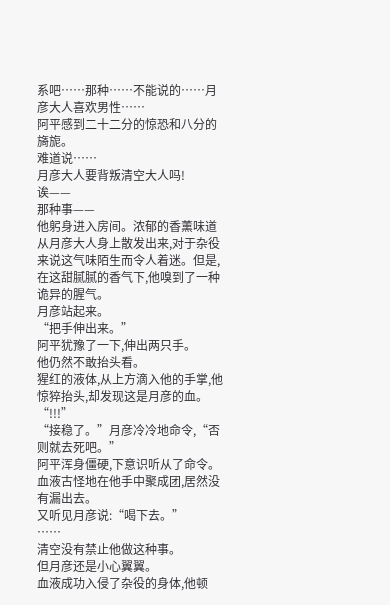系吧……那种……不能说的……月彦大人喜欢男性……
阿平感到二十二分的惊恐和八分的旖旎。
难道说……
月彦大人要背叛清空大人吗!
诶——
那种事——
他躬身进入房间。浓郁的香薰味道从月彦大人身上散发出来,对于杂役来说这气味陌生而令人着迷。但是,在这甜腻腻的香气下,他嗅到了一种诡异的腥气。
月彦站起来。
“把手伸出来。”
阿平犹豫了一下,伸出两只手。
他仍然不敢抬头看。
猩红的液体,从上方滴入他的手掌,他惊猝抬头,却发现这是月彦的血。
“!!!”
“接稳了。”月彦冷冷地命令,“否则就去死吧。”
阿平浑身僵硬,下意识听从了命令。血液古怪地在他手中聚成团,居然没有漏出去。
又听见月彦说:“喝下去。”
……
清空没有禁止他做这种事。
但月彦还是小心翼翼。
血液成功入侵了杂役的身体,他顿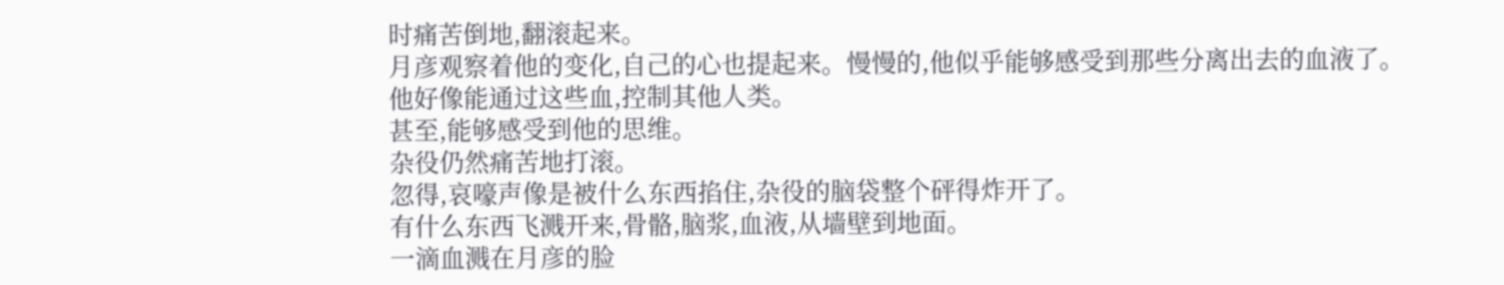时痛苦倒地,翻滚起来。
月彦观察着他的变化,自己的心也提起来。慢慢的,他似乎能够感受到那些分离出去的血液了。他好像能通过这些血,控制其他人类。
甚至,能够感受到他的思维。
杂役仍然痛苦地打滚。
忽得,哀嚎声像是被什么东西掐住,杂役的脑袋整个砰得炸开了。
有什么东西飞溅开来,骨骼,脑浆,血液,从墙壁到地面。
一滴血溅在月彦的脸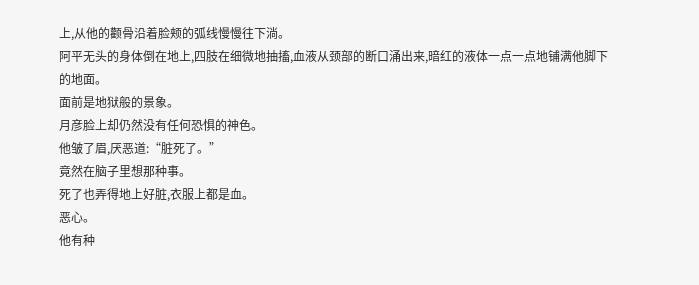上,从他的颧骨沿着脸颊的弧线慢慢往下淌。
阿平无头的身体倒在地上,四肢在细微地抽搐,血液从颈部的断口涌出来,暗红的液体一点一点地铺满他脚下的地面。
面前是地狱般的景象。
月彦脸上却仍然没有任何恐惧的神色。
他皱了眉,厌恶道:“脏死了。”
竟然在脑子里想那种事。
死了也弄得地上好脏,衣服上都是血。
恶心。
他有种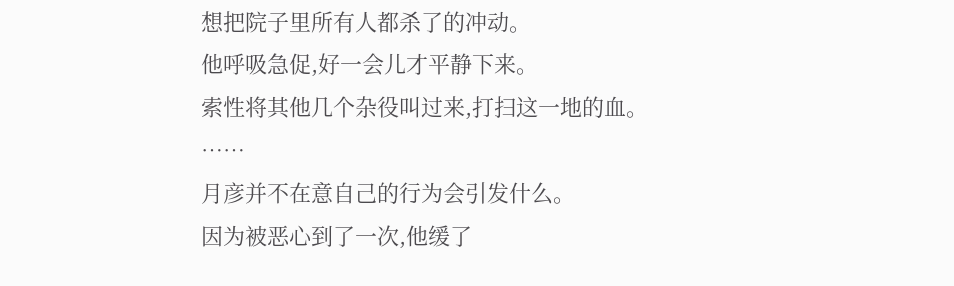想把院子里所有人都杀了的冲动。
他呼吸急促,好一会儿才平静下来。
索性将其他几个杂役叫过来,打扫这一地的血。
……
月彦并不在意自己的行为会引发什么。
因为被恶心到了一次,他缓了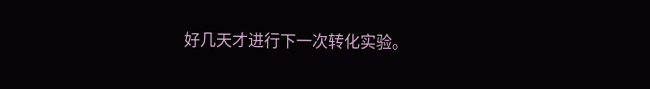好几天才进行下一次转化实验。